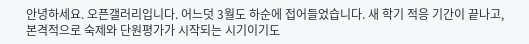안녕하세요. 오픈갤러리입니다. 어느덧 3월도 하순에 접어들었습니다. 새 학기 적응 기간이 끝나고, 본격적으로 숙제와 단원평가가 시작되는 시기이기도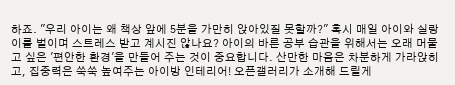하죠. "우리 아이는 왜 책상 앞에 5분을 가만히 앉아있질 못할까?" 혹시 매일 아이와 실랑이를 벌이며 스트레스 받고 계시진 않나요? 아이의 바른 공부 습관을 위해서는 오래 머물고 싶은 '편안한 환경'을 만들어 주는 것이 중요합니다. 산만한 마음은 차분하게 가라앉히고, 집중력은 쑥쑥 높여주는 아이방 인테리어! 오픈갤러리가 소개해 드릴게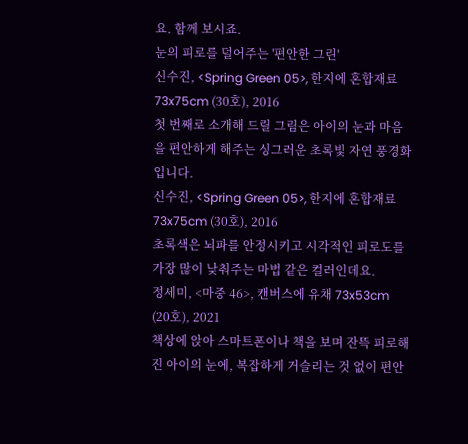요. 함께 보시죠.
눈의 피로를 덜어주는 '편안한 그린'
신수진, <Spring Green 05>, 한지에 혼합재료 73x75cm (30호), 2016
첫 번째로 소개해 드릴 그림은 아이의 눈과 마음을 편안하게 해주는 싱그러운 초록빛 자연 풍경화입니다.
신수진, <Spring Green 05>, 한지에 혼합재료 73x75cm (30호), 2016
초록색은 뇌파를 안정시키고 시각적인 피로도를 가장 많이 낮춰주는 마법 같은 컬러인데요.
정세미, <마중 46>, 캔버스에 유채 73x53cm (20호), 2021
책상에 앉아 스마트폰이나 책을 보며 잔뜩 피로해진 아이의 눈에, 복잡하게 거슬리는 것 없이 편안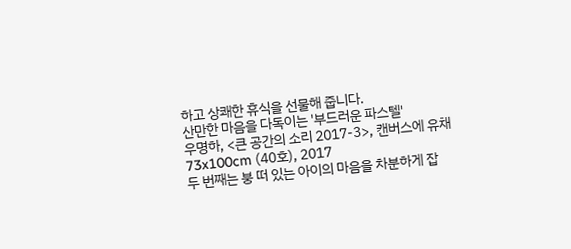하고 상쾌한 휴식을 선물해 줍니다.
산만한 마음을 다독이는 '부드러운 파스텔'
우명하, <큰 공간의 소리 2017-3>, 캔버스에 유채 73x100cm (40호), 2017
두 번째는 붕 떠 있는 아이의 마음을 차분하게 잡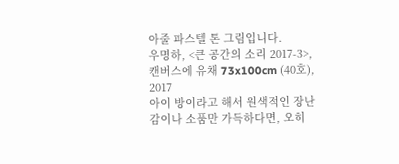아줄 파스텔 톤 그림입니다.
우명하, <큰 공간의 소리 2017-3>, 캔버스에 유채 73x100cm (40호), 2017
아이 방이라고 해서 원색적인 장난감이나 소품만 가득하다면, 오히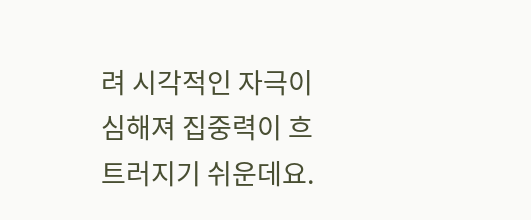려 시각적인 자극이 심해져 집중력이 흐트러지기 쉬운데요.